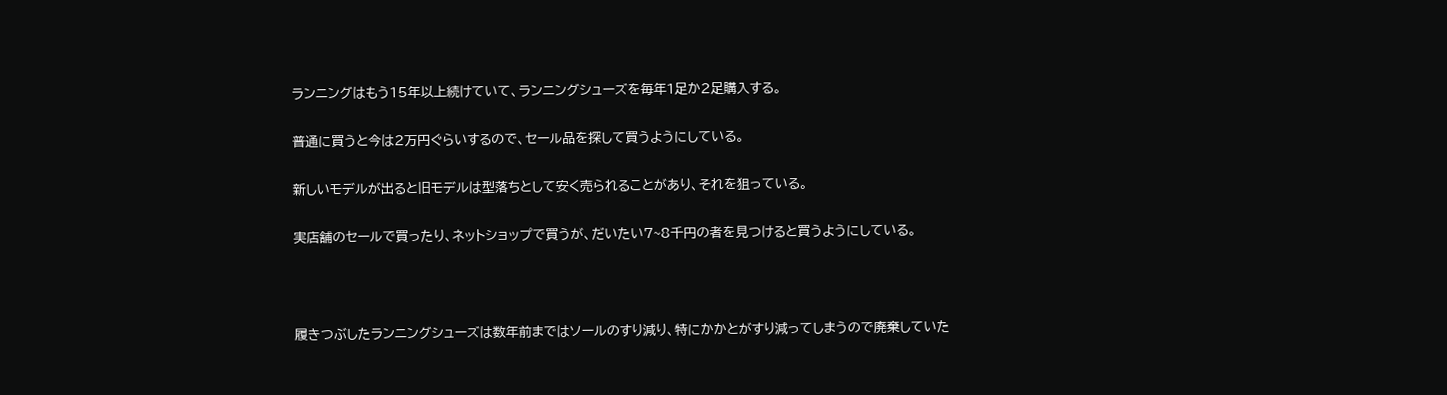ランニングはもう15年以上続けていて、ランニングシューズを毎年1足か2足購入する。

普通に買うと今は2万円ぐらいするので、セール品を探して買うようにしている。

新しいモデルが出ると旧モデルは型落ちとして安く売られることがあり、それを狙っている。

実店舗のセールで買ったり、ネットショップで買うが、だいたい7~8千円の者を見つけると買うようにしている。



履きつぶしたランニングシューズは数年前まではソールのすり減り、特にかかとがすり減ってしまうので廃棄していた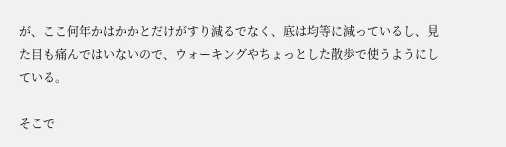が、ここ何年かはかかとだけがすり減るでなく、底は均等に減っているし、見た目も痛んではいないので、ウォーキングやちょっとした散歩で使うようにしている。

そこで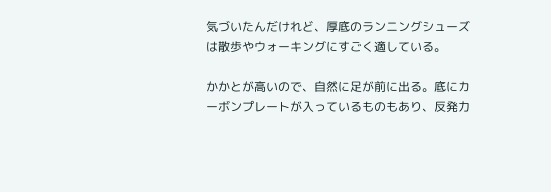気づいたんだけれど、厚底のランニングシューズは散歩やウォーキングにすごく適している。

かかとが高いので、自然に足が前に出る。底にカーボンプレートが入っているものもあり、反発力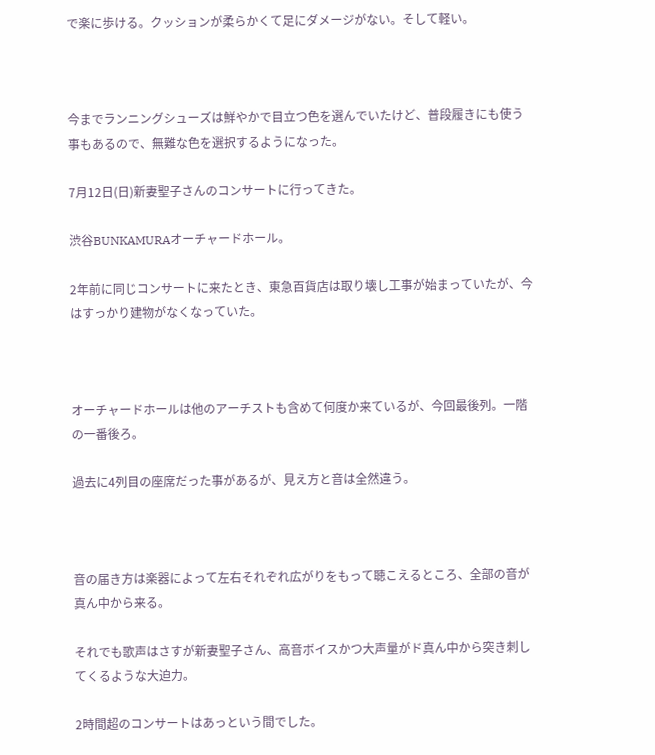で楽に歩ける。クッションが柔らかくて足にダメージがない。そして軽い。



今までランニングシューズは鮮やかで目立つ色を選んでいたけど、普段履きにも使う事もあるので、無難な色を選択するようになった。

7月12日(日)新妻聖子さんのコンサートに行ってきた。

渋谷BUNKAMURAオーチャードホール。

2年前に同じコンサートに来たとき、東急百貨店は取り壊し工事が始まっていたが、今はすっかり建物がなくなっていた。



オーチャードホールは他のアーチストも含めて何度か来ているが、今回最後列。一階の一番後ろ。

過去に4列目の座席だった事があるが、見え方と音は全然違う。



音の届き方は楽器によって左右それぞれ広がりをもって聴こえるところ、全部の音が真ん中から来る。

それでも歌声はさすが新妻聖子さん、高音ボイスかつ大声量がド真ん中から突き刺してくるような大迫力。

2時間超のコンサートはあっという間でした。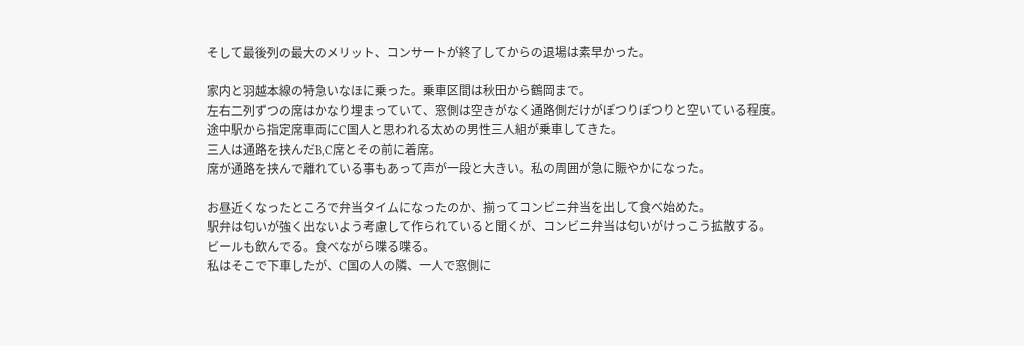そして最後列の最大のメリット、コンサートが終了してからの退場は素早かった。

家内と羽越本線の特急いなほに乗った。乗車区間は秋田から鶴岡まで。
左右二列ずつの席はかなり埋まっていて、窓側は空きがなく通路側だけがぽつりぽつりと空いている程度。
途中駅から指定席車両にC国人と思われる太めの男性三人組が乗車してきた。
三人は通路を挟んだB,C席とその前に着席。
席が通路を挟んで離れている事もあって声が一段と大きい。私の周囲が急に賑やかになった。

お昼近くなったところで弁当タイムになったのか、揃ってコンビニ弁当を出して食べ始めた。
駅弁は匂いが強く出ないよう考慮して作られていると聞くが、コンビニ弁当は匂いがけっこう拡散する。
ビールも飲んでる。食べながら喋る喋る。
私はそこで下車したが、C国の人の隣、一人で窓側に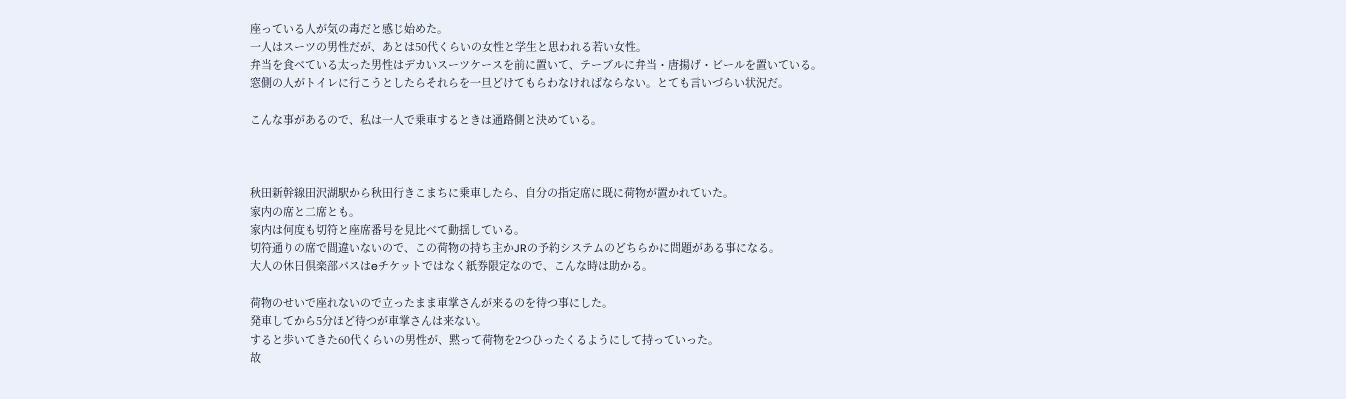座っている人が気の毒だと感じ始めた。
一人はスーツの男性だが、あとは50代くらいの女性と学生と思われる若い女性。
弁当を食べている太った男性はデカいスーツケースを前に置いて、テーブルに弁当・唐揚げ・ビールを置いている。
窓側の人がトイレに行こうとしたらそれらを一旦どけてもらわなければならない。とても言いづらい状況だ。

こんな事があるので、私は一人で乗車するときは通路側と決めている。



秋田新幹線田沢湖駅から秋田行きこまちに乗車したら、自分の指定席に既に荷物が置かれていた。
家内の席と二席とも。
家内は何度も切符と座席番号を見比べて動揺している。
切符通りの席で間違いないので、この荷物の持ち主かJRの予約システムのどちらかに問題がある事になる。
大人の休日倶楽部パスはeチケットではなく紙券限定なので、こんな時は助かる。

荷物のせいで座れないので立ったまま車掌さんが来るのを待つ事にした。
発車してから5分ほど待つが車掌さんは来ない。
すると歩いてきた60代くらいの男性が、黙って荷物を2つひったくるようにして持っていった。
故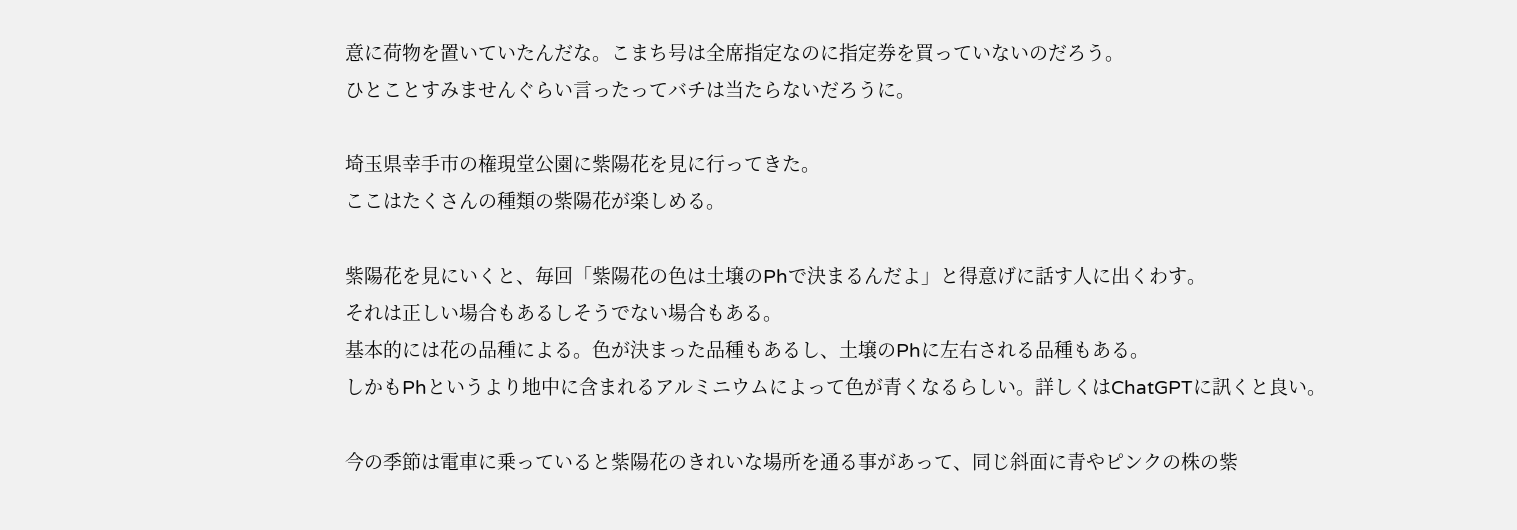意に荷物を置いていたんだな。こまち号は全席指定なのに指定券を買っていないのだろう。
ひとことすみませんぐらい言ったってバチは当たらないだろうに。

埼玉県幸手市の権現堂公園に紫陽花を見に行ってきた。
ここはたくさんの種類の紫陽花が楽しめる。

紫陽花を見にいくと、毎回「紫陽花の色は土壌のPhで決まるんだよ」と得意げに話す人に出くわす。
それは正しい場合もあるしそうでない場合もある。
基本的には花の品種による。色が決まった品種もあるし、土壌のPhに左右される品種もある。
しかもPhというより地中に含まれるアルミニウムによって色が青くなるらしい。詳しくはChatGPTに訊くと良い。

今の季節は電車に乗っていると紫陽花のきれいな場所を通る事があって、同じ斜面に青やピンクの株の紫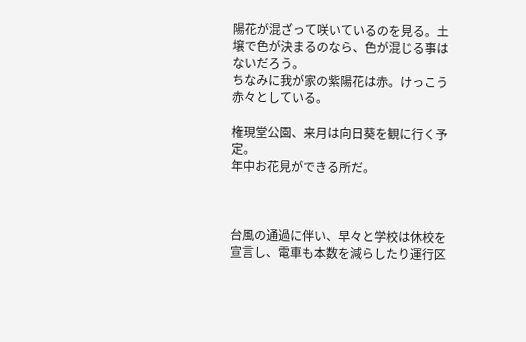陽花が混ざって咲いているのを見る。土壌で色が決まるのなら、色が混じる事はないだろう。
ちなみに我が家の紫陽花は赤。けっこう赤々としている。

権現堂公園、来月は向日葵を観に行く予定。
年中お花見ができる所だ。



台風の通過に伴い、早々と学校は休校を宣言し、電車も本数を減らしたり運行区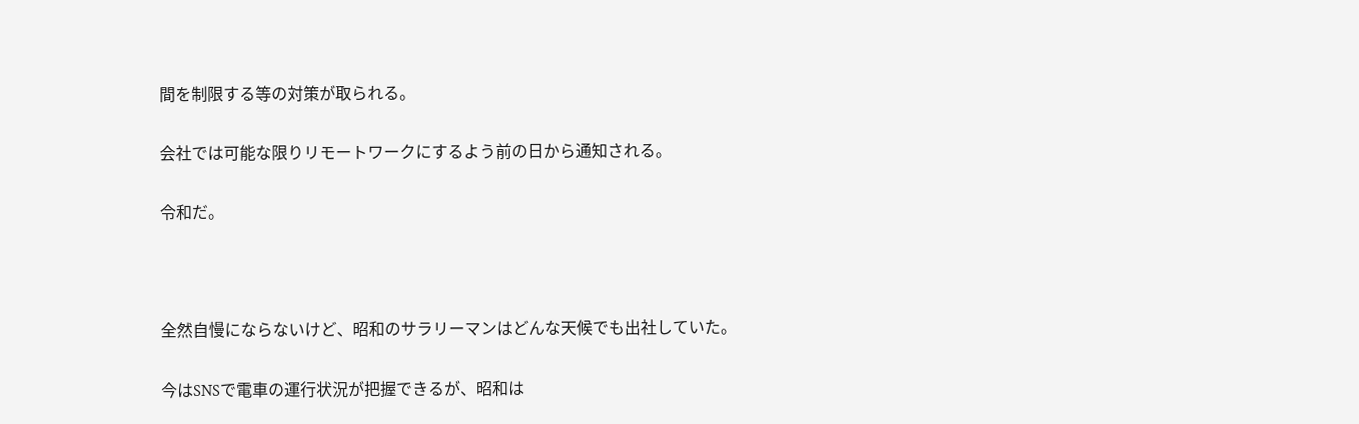間を制限する等の対策が取られる。

会社では可能な限りリモートワークにするよう前の日から通知される。

令和だ。



全然自慢にならないけど、昭和のサラリーマンはどんな天候でも出社していた。

今はSNSで電車の運行状況が把握できるが、昭和は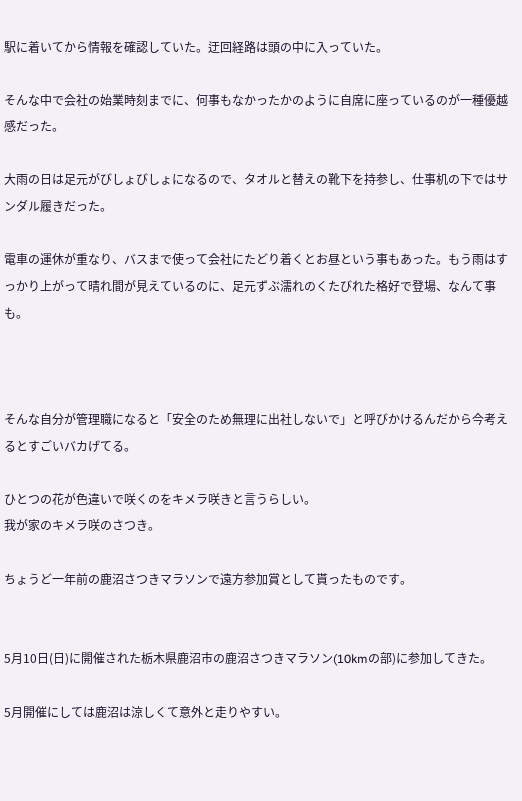駅に着いてから情報を確認していた。迂回経路は頭の中に入っていた。

そんな中で会社の始業時刻までに、何事もなかったかのように自席に座っているのが一種優越感だった。

大雨の日は足元がびしょびしょになるので、タオルと替えの靴下を持参し、仕事机の下ではサンダル履きだった。

電車の運休が重なり、バスまで使って会社にたどり着くとお昼という事もあった。もう雨はすっかり上がって晴れ間が見えているのに、足元ずぶ濡れのくたびれた格好で登場、なんて事も。



そんな自分が管理職になると「安全のため無理に出社しないで」と呼びかけるんだから今考えるとすごいバカげてる。

ひとつの花が色違いで咲くのをキメラ咲きと言うらしい。
我が家のキメラ咲のさつき。

ちょうど一年前の鹿沼さつきマラソンで遠方参加賞として貰ったものです。


5月10日(日)に開催された栃木県鹿沼市の鹿沼さつきマラソン(10kmの部)に参加してきた。

5月開催にしては鹿沼は涼しくて意外と走りやすい。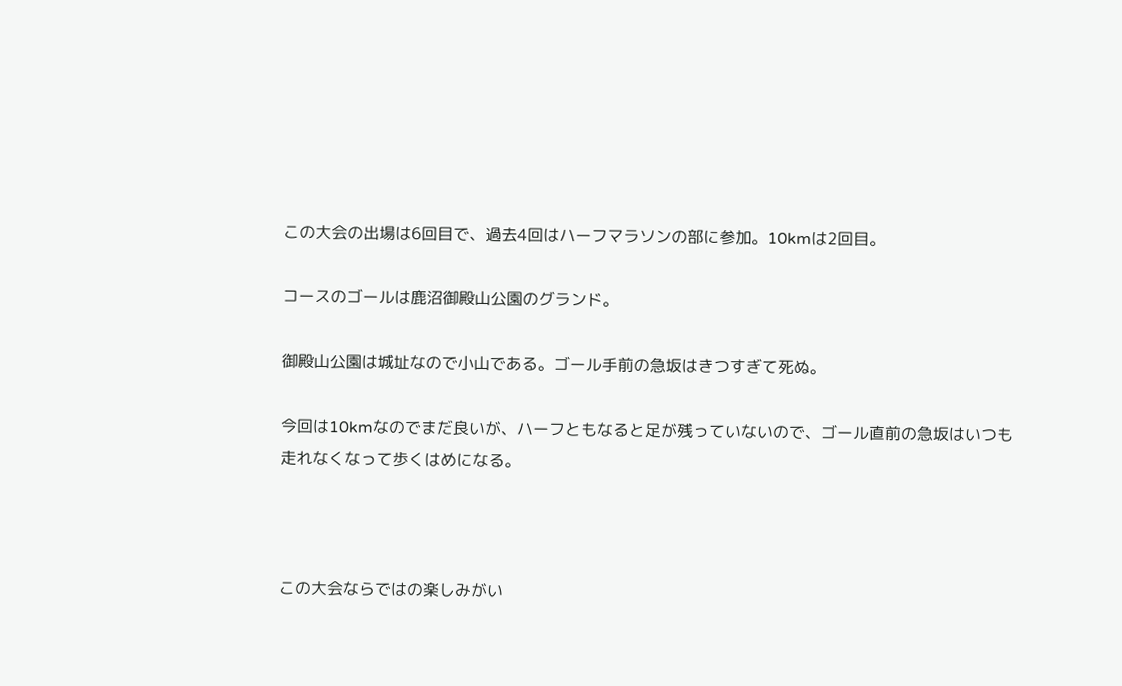この大会の出場は6回目で、過去4回はハーフマラソンの部に参加。10kmは2回目。

コースのゴールは鹿沼御殿山公園のグランド。

御殿山公園は城址なので小山である。ゴール手前の急坂はきつすぎて死ぬ。

今回は10kmなのでまだ良いが、ハーフともなると足が残っていないので、ゴール直前の急坂はいつも走れなくなって歩くはめになる。



この大会ならではの楽しみがい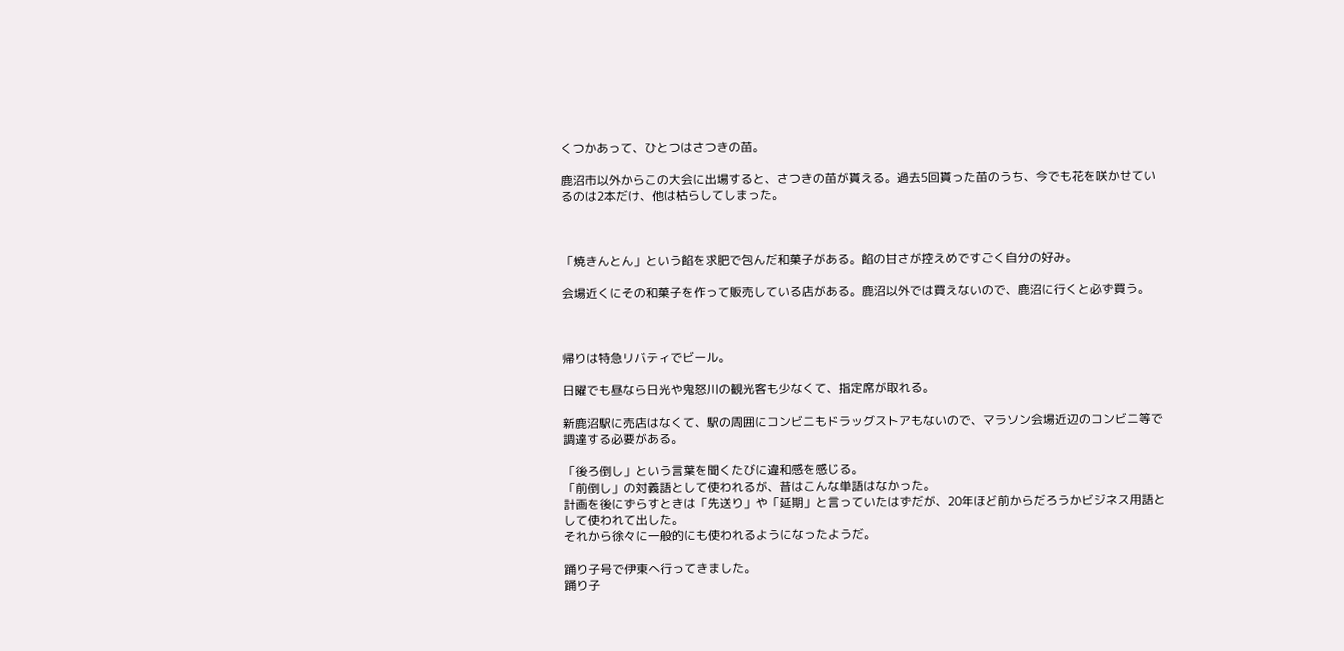くつかあって、ひとつはさつきの苗。

鹿沼市以外からこの大会に出場すると、さつきの苗が貰える。過去5回貰った苗のうち、今でも花を咲かせているのは2本だけ、他は枯らしてしまった。



「焼きんとん」という餡を求肥で包んだ和菓子がある。餡の甘さが控えめですごく自分の好み。

会場近くにその和菓子を作って販売している店がある。鹿沼以外では買えないので、鹿沼に行くと必ず買う。



帰りは特急リバティでビール。

日曜でも昼なら日光や鬼怒川の観光客も少なくて、指定席が取れる。

新鹿沼駅に売店はなくて、駅の周囲にコンビニもドラッグストアもないので、マラソン会場近辺のコンビニ等で調達する必要がある。

「後ろ倒し」という言葉を聞くたびに違和感を感じる。
「前倒し」の対義語として使われるが、昔はこんな単語はなかった。
計画を後にずらすときは「先送り」や「延期」と言っていたはずだが、20年ほど前からだろうかビジネス用語として使われて出した。
それから徐々に一般的にも使われるようになったようだ。

踊り子号で伊東へ行ってきました。
踊り子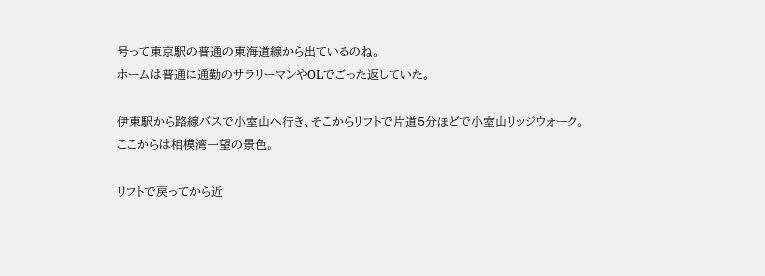号って東京駅の普通の東海道線から出ているのね。
ホームは普通に通勤のサラリーマンやOLでごった返していた。

伊東駅から路線バスで小室山へ行き、そこからリフトで片道5分ほどで小室山リッジウォーク。
ここからは相模湾一望の景色。

リフトで戻ってから近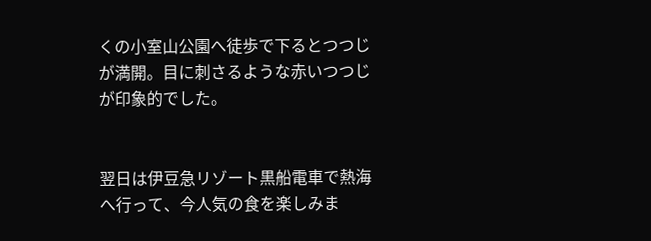くの小室山公園へ徒歩で下るとつつじが満開。目に刺さるような赤いつつじが印象的でした。


翌日は伊豆急リゾート黒船電車で熱海へ行って、今人気の食を楽しみま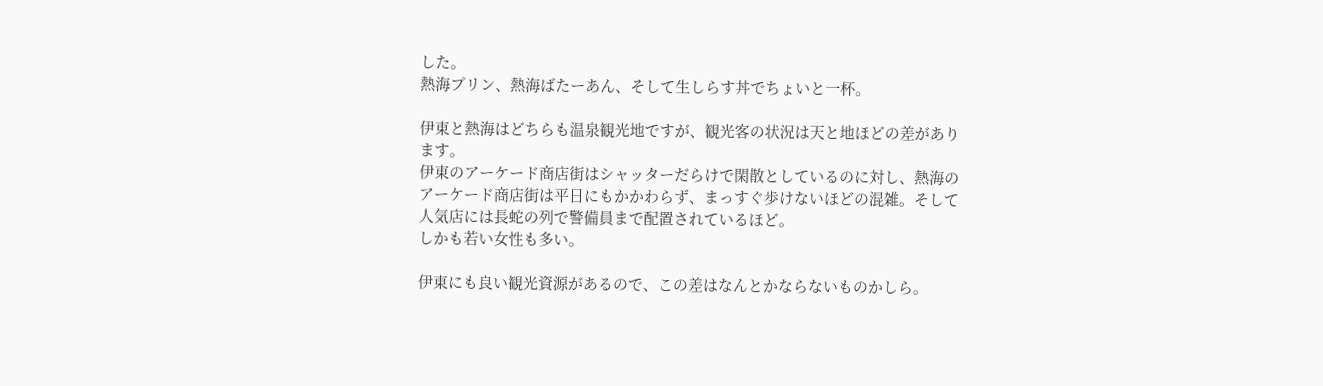した。
熱海プリン、熱海ばたーあん、そして生しらす丼でちょいと一杯。

伊東と熱海はどちらも温泉観光地ですが、観光客の状況は天と地ほどの差があります。
伊東のアーケード商店街はシャッターだらけで閑散としているのに対し、熱海のアーケード商店街は平日にもかかわらず、まっすぐ歩けないほどの混雑。そして人気店には長蛇の列で警備員まで配置されているほど。
しかも若い女性も多い。

伊東にも良い観光資源があるので、この差はなんとかならないものかしら。